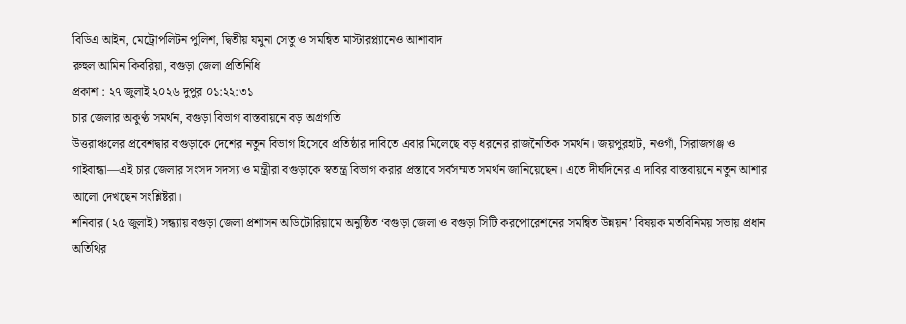বিডিএ আইন, মেট্রোপলিটন পুলিশ, দ্বিতীয় যমুনা সেতু ও সমন্বিত মাস্টারপ্ল্যানেও আশাবাদ
রুহুল আমিন কিবরিয়া, বগুড়া জেলা প্রতিনিধি
প্রকাশ : ২৭ জুলাই ২০২৬ দুপুর ০১:২২:৩১
চার জেলার অকুণ্ঠ সমর্থন, বগুড়া বিভাগ বাস্তবায়নে বড় অগ্রগতি
উত্তরাঞ্চলের প্রবেশদ্বার বগুড়াকে দেশের নতুন বিভাগ হিসেবে প্রতিষ্ঠার দাবিতে এবার মিলেছে বড় ধরনের রাজনৈতিক সমর্থন। জয়পুরহাট, নওগাঁ, সিরাজগঞ্জ ও গাইবান্ধা—এই চার জেলার সংসদ সদস্য ও মন্ত্রীরা বগুড়াকে স্বতন্ত্র বিভাগ করার প্রস্তাবে সর্বসম্মত সমর্থন জানিয়েছেন। এতে দীর্ঘদিনের এ দাবির বাস্তবায়নে নতুন আশার আলো দেখছেন সংশ্লিষ্টরা।
শনিবার (২৫ জুলাই) সন্ধ্যায় বগুড়া জেলা প্রশাসন অডিটোরিয়ামে অনুষ্ঠিত ‘বগুড়া জেলা ও বগুড়া সিটি করপোরেশনের সমন্বিত উন্নয়ন’ বিষয়ক মতবিনিময় সভায় প্রধান অতিথির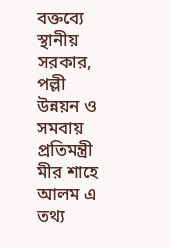বক্তব্যে স্থানীয় সরকার, পল্লী উন্নয়ন ও সমবায় প্রতিমন্ত্রী মীর শাহে আলম এ তথ্য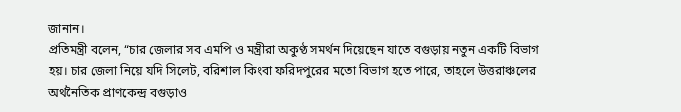জানান।
প্রতিমন্ত্রী বলেন, “চার জেলার সব এমপি ও মন্ত্রীরা অকুণ্ঠ সমর্থন দিয়েছেন যাতে বগুড়ায় নতুন একটি বিভাগ হয়। চার জেলা নিয়ে যদি সিলেট, বরিশাল কিংবা ফরিদপুরের মতো বিভাগ হতে পারে, তাহলে উত্তরাঞ্চলের অর্থনৈতিক প্রাণকেন্দ্র বগুড়াও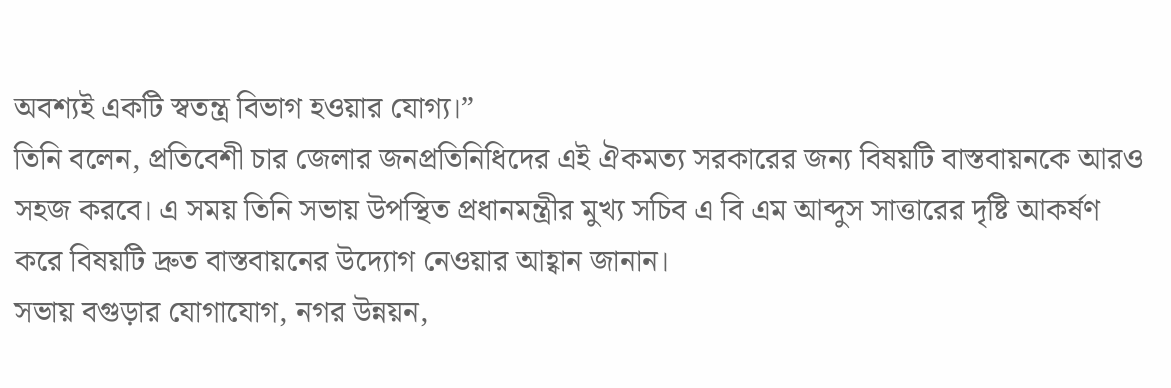অবশ্যই একটি স্বতন্ত্র বিভাগ হওয়ার যোগ্য।”
তিনি বলেন, প্রতিবেশী চার জেলার জনপ্রতিনিধিদের এই ঐকমত্য সরকারের জন্য বিষয়টি বাস্তবায়নকে আরও সহজ করবে। এ সময় তিনি সভায় উপস্থিত প্রধানমন্ত্রীর মুখ্য সচিব এ বি এম আব্দুস সাত্তারের দৃষ্টি আকর্ষণ করে বিষয়টি দ্রুত বাস্তবায়নের উদ্যোগ নেওয়ার আহ্বান জানান।
সভায় বগুড়ার যোগাযোগ, নগর উন্নয়ন,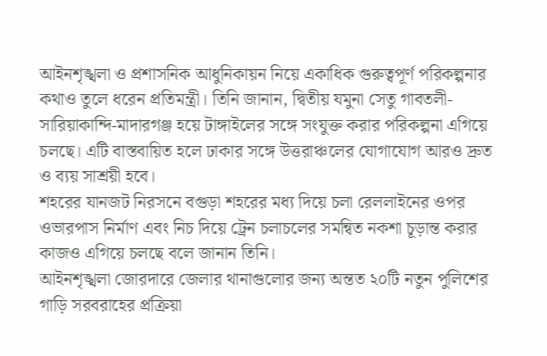আইনশৃঙ্খলা ও প্রশাসনিক আধুনিকায়ন নিয়ে একাধিক গুরুত্বপূর্ণ পরিকল্পনার কথাও তুলে ধরেন প্রতিমন্ত্রী। তিনি জানান, দ্বিতীয় যমুনা সেতু গাবতলী-সারিয়াকান্দি-মাদারগঞ্জ হয়ে টাঙ্গাইলের সঙ্গে সংযুক্ত করার পরিকল্পনা এগিয়ে চলছে। এটি বাস্তবায়িত হলে ঢাকার সঙ্গে উত্তরাঞ্চলের যোগাযোগ আরও দ্রুত ও ব্যয় সাশ্রয়ী হবে।
শহরের যানজট নিরসনে বগুড়া শহরের মধ্য দিয়ে চলা রেললাইনের ওপর ওভারপাস নির্মাণ এবং নিচ দিয়ে ট্রেন চলাচলের সমন্বিত নকশা চূড়ান্ত করার কাজও এগিয়ে চলছে বলে জানান তিনি।
আইনশৃঙ্খলা জোরদারে জেলার থানাগুলোর জন্য অন্তত ২০টি নতুন পুলিশের গাড়ি সরবরাহের প্রক্রিয়া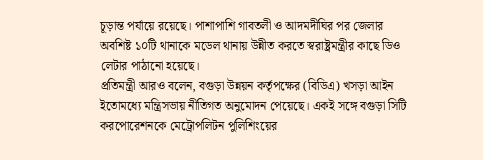চূড়ান্ত পর্যায়ে রয়েছে। পাশাপাশি গাবতলী ও আদমদীঘির পর জেলার অবশিষ্ট ১০টি থানাকে মডেল থানায় উন্নীত করতে স্বরাষ্ট্রমন্ত্রীর কাছে ডিও লেটার পাঠানো হয়েছে।
প্রতিমন্ত্রী আরও বলেন, বগুড়া উন্নয়ন কর্তৃপক্ষের (বিডিএ) খসড়া আইন ইতোমধ্যে মন্ত্রিসভায় নীতিগত অনুমোদন পেয়েছে। একই সঙ্গে বগুড়া সিটি করপোরেশনকে মেট্রোপলিটন পুলিশিংয়ের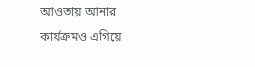আওতায় আনার কার্যক্রমও এগিয়ে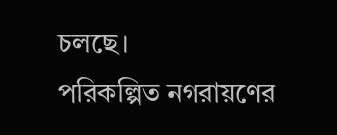চলছে।
পরিকল্পিত নগরায়ণের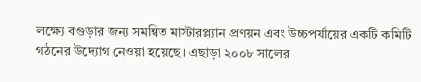লক্ষ্যে বগুড়ার জন্য সমন্বিত মাস্টারপ্ল্যান প্রণয়ন এবং উচ্চপর্যায়ের একটি কমিটি গঠনের উদ্যোগ নেওয়া হয়েছে। এছাড়া ২০০৮ সালের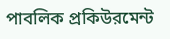পাবলিক প্রকিউরমেন্ট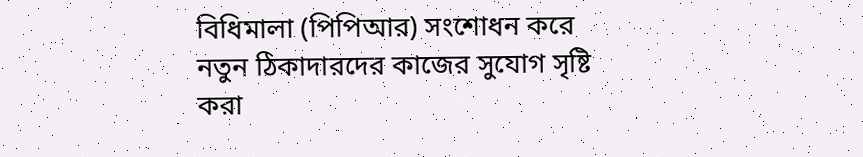বিধিমালা (পিপিআর) সংশোধন করে নতুন ঠিকাদারদের কাজের সুযোগ সৃষ্টি করা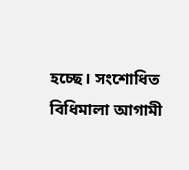হচ্ছে। সংশোধিত বিধিমালা আগামী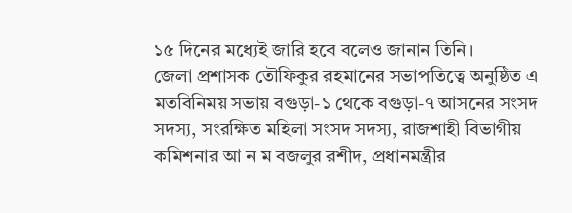১৫ দিনের মধ্যেই জারি হবে বলেও জানান তিনি।
জেলা প্রশাসক তৌফিকুর রহমানের সভাপতিত্বে অনুষ্ঠিত এ মতবিনিময় সভায় বগুড়া-১ থেকে বগুড়া-৭ আসনের সংসদ সদস্য, সংরক্ষিত মহিলা সংসদ সদস্য, রাজশাহী বিভাগীয় কমিশনার আ ন ম বজলুর রশীদ, প্রধানমন্ত্রীর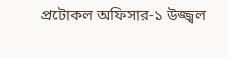প্রটোকল অফিসার-১ উজ্জ্বল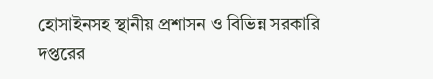হোসাইনসহ স্থানীয় প্রশাসন ও বিভিন্ন সরকারি দপ্তরের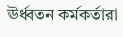ঊর্ধ্বতন কর্মকর্তারা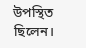উপস্থিত ছিলেন।